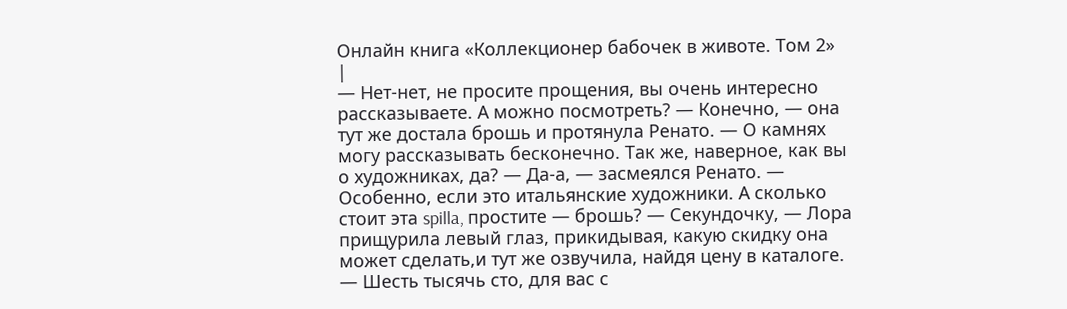Онлайн книга «Коллекционер бабочек в животе. Том 2»
|
— Нет-нет, не просите прощения, вы очень интересно рассказываете. А можно посмотреть? — Конечно, — она тут же достала брошь и протянула Ренато. — О камнях могу рассказывать бесконечно. Так же, наверное, как вы о художниках, да? — Да-а, — засмеялся Ренато. — Особенно, если это итальянские художники. А сколько стоит эта spilla, простите — брошь? — Секундочку, — Лора прищурила левый глаз, прикидывая, какую скидку она может сделать,и тут же озвучила, найдя цену в каталоге. — Шесть тысячь сто, для вас с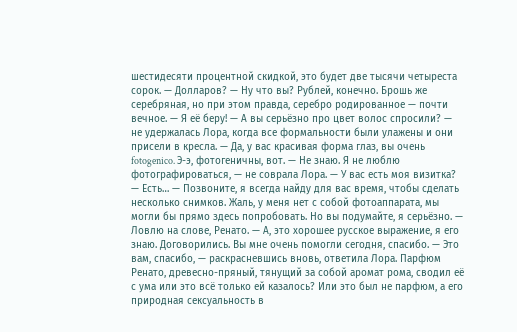шестидесяти процентной скидкой, это будет две тысячи четыреста сорок. — Долларов? — Ну что вы? Рублей, конечно. Брошь же серебряная, но при этом правда, серебро родированное — почти вечное. — Я её беру! — А вы серьёзно про цвет волос спросили? — не удержалась Лора, когда все формальности были улажены и они присели в кресла. — Да, у вас красивая форма глаз, вы очень fotogenico. Э-э, фотогеничны, вот. — Не знаю. Я не люблю фотографироваться, — не соврала Лора. — У вас есть моя визитка? — Есть… — Позвоните, я всегда найду для вас время, чтобы сделать несколько снимков. Жаль, у меня нет с собой фотоаппарата, мы могли бы прямо здесь попробовать. Но вы подумайте, я серьёзно. — Ловлю на слове, Ренато. — А, это хорошее русское выражение, я его знаю. Договорились. Вы мне очень помогли сегодня, спасибо. — Это вам, спасибо, — раскрасневшись вновь, ответила Лора. Парфюм Ренато, древесно-пряный, тянущий за собой аромат рома, сводил её с ума или это всё только ей казалось? Или это был не парфюм, а его природная сексуальность в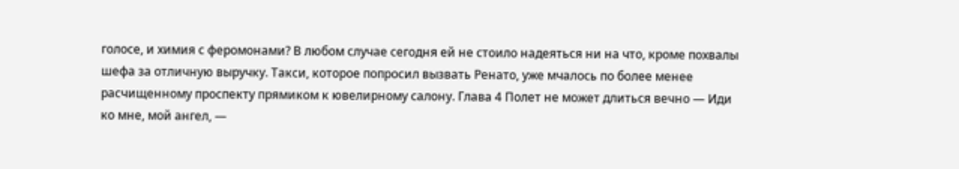голосе, и химия с феромонами? В любом случае сегодня ей не стоило надеяться ни на что, кроме похвалы шефа за отличную выручку. Такси, которое попросил вызвать Ренато, уже мчалось по более менее расчищенному проспекту прямиком к ювелирному салону. Глава 4 Полет не может длиться вечно — Иди ко мне, мой ангел, —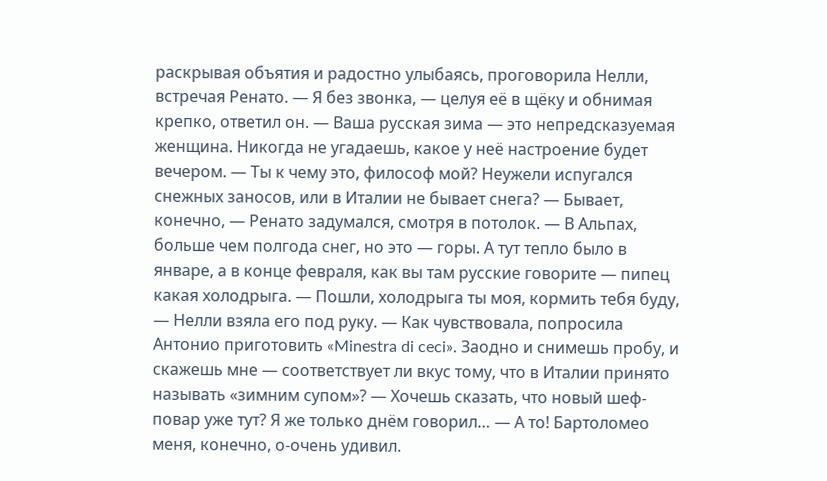раскрывая объятия и радостно улыбаясь, проговорила Нелли, встречая Ренато. — Я без звонка, — целуя её в щёку и обнимая крепко, ответил он. — Ваша русская зима — это непредсказуемая женщина. Никогда не угадаешь, какое у неё настроение будет вечером. — Ты к чему это, философ мой? Неужели испугался снежных заносов, или в Италии не бывает снега? — Бывает, конечно, — Ренато задумался, смотря в потолок. — В Альпах, больше чем полгода снег, но это — горы. А тут тепло было в январе, а в конце февраля, как вы там русские говорите — пипец какая холодрыга. — Пошли, холодрыга ты моя, кормить тебя буду, — Нелли взяла его под руку. — Как чувствовала, попросила Антонио приготовить «Minestra di ceci». Заодно и снимешь пробу, и скажешь мне — соответствует ли вкус тому, что в Италии принято называть «зимним супом»? — Хочешь сказать, что новый шеф-повар уже тут? Я же только днём говорил… — А то! Бартоломео меня, конечно, о-очень удивил.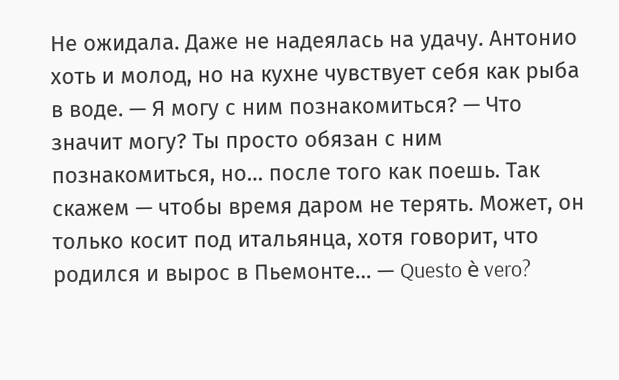Не ожидала. Даже не надеялась на удачу. Антонио хоть и молод, но на кухне чувствует себя как рыба в воде. — Я могу с ним познакомиться? — Что значит могу? Ты просто обязан с ним познакомиться, но… после того как поешь. Так скажем — чтобы время даром не терять. Может, он только косит под итальянца, хотя говорит, что родился и вырос в Пьемонте… — Questo è vero?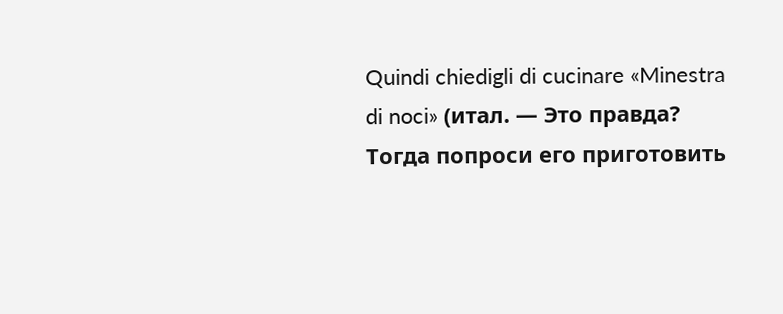Quindi chiedigli di cucinare «Minestra di noci» (итал. — Это правда? Тогда попроси его приготовить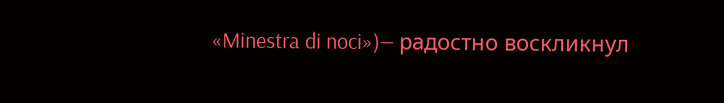«Minestra di noci»)— радостно воскликнул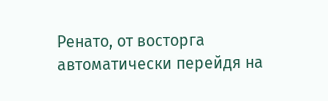Ренато, от восторга автоматически перейдя на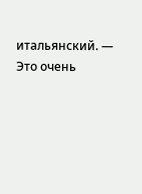итальянский. — Это очень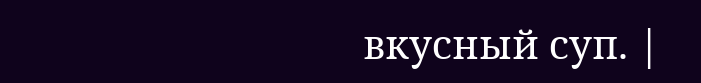вкусный суп. |